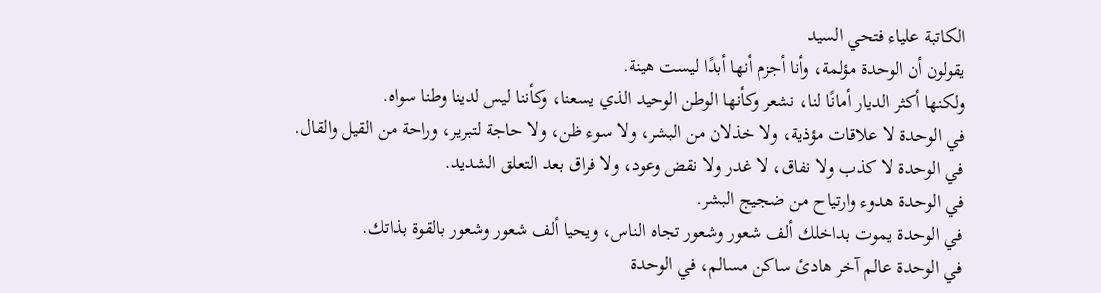الكاتبة علياء فتحي السيد
يقولون أن الوحدة مؤلمة، وأنا أجزم أنها أبدًا ليست هينة.
ولكنها أكثر الديار أمانًا لنا، نشعر وكأنها الوطن الوحيد الذي يسعنا، وكأننا ليس لدينا وطنا سواه.
في الوحدة لا علاقات مؤذية، ولا خذلان من البشر، ولا سوء ظن، ولا حاجة لتبرير، وراحة من القيل والقال.
في الوحدة لا كذب ولا نفاق، لا غدر ولا نقض وعود، ولا فراق بعد التعلق الشديد.
في الوحدة هدوء وارتياح من ضجيج البشر.
في الوحدة يموت بداخلك ألف شعور وشعور تجاه الناس، ويحيا ألف شعور وشعور بالقوة بذاتك.
في الوحدة عالم آخر هادئ ساكن مسالم، في الوحدة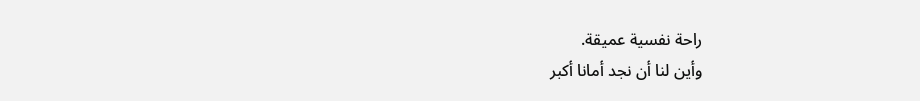راحة نفسية عميقة.
وأين لنا أن نجد أمانا أكبر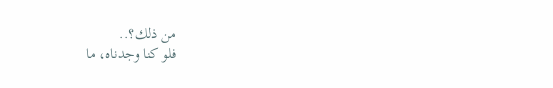من ذلك؟..
فلو كنا وجدناه، ما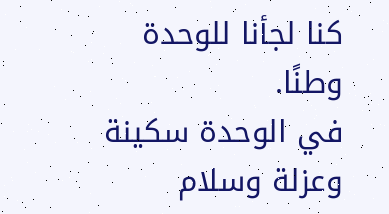كنا لجأنا للوحدة وطنًا.
في الوحدة سكينة وعزلة وسلام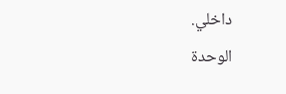داخلي.
الوحدة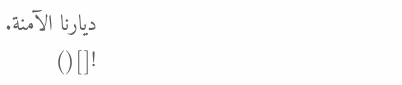ديارنا الآمنة.
![]()